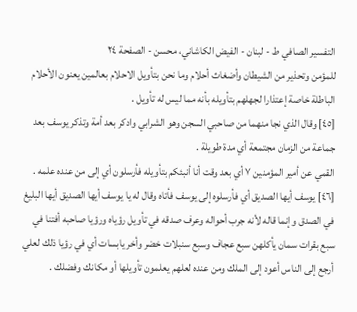التفسیر الصافي ط - لبنان - الفيض الكاشاني، محسن - الصفحة ٢٤
للمؤمن وتحذير من الشيطان وأضغاث أحلام وما نحن بتأويل الاحلام بعالمين يعنون الأحلام الباطلة خاصة إعتذارا لجهلهم بتأويله بأنه مما ليس له تأويل .
[٤٥] وقال الذي نجا منهما من صاحبي السجن وهو الشرابي وادكر بعد أمة وتذكر يوسف بعد جماعة من الزمان مجتمعة أي مدة طويلة .
القمي عن أمير المؤمنين ٧ أي بعد وقت أنا أنبئكم بتأويله فأرسلون أي إلى من عنده علمه .
[٤٦] يوسف أيها الصديق أي فأرسلوه إلى يوسف فأتاه وقال له يا يوسف أيها الصديق أيها البليغ في الصدق وإنما قاله لأنه جرب أحواله وعرف صدقه في تأويل رؤياه ورؤيا صاحبه أفتنا في سبع بقرات سمان يأكلهن سبع عجاف وسبع سنبلات خضر وأخر يابسات أي في رؤيا ذلك لعلي أرجع إلى الناس أعود إلى الملك ومن عنده لعلهم يعلمون تأويلها أو مكانك وفضلك .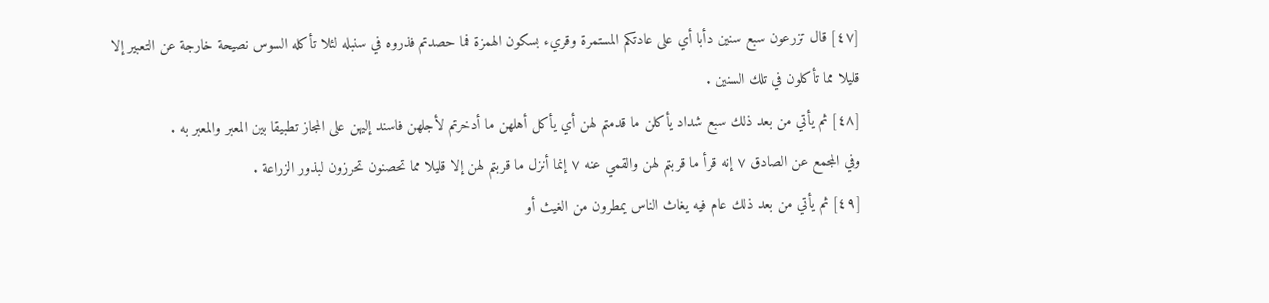[٤٧] قال تزرعون سبع سنين دأبا أي على عادتكم المستمرة وقريء بسكون الهمزة فما حصدتم فذروه في سنبله لئلا تأكله السوس نصيحة خارجة عن التعبير إلا قليلا مما تأكلون في تلك السنين .
[٤٨] ثم يأتي من بعد ذلك سبع شداد يأكلن ما قدمتم لهن أي يأكل أهلهن ما أدخرتم لأجلهن فاسند إليهن على المجاز تطبيقا بين المعبر والمعبر به .
وفي المجمع عن الصادق ٧ إنه قرأ ما قربتم لهن والقمي عنه ٧ إنما أنزل ما قربتم لهن إلا قليلا مما تحصنون تحرزون لبذور الزراعة .
[٤٩] ثم يأتي من بعد ذلك عام فيه يغاث الناس يمطرون من الغيث أو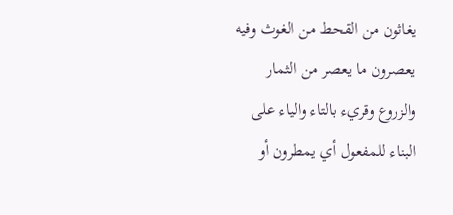يغاثون من القحط من الغوث وفيه يعصرون ما يعصر من الثمار والزروع وقريء بالتاء والياء على البناء للمفعول أي يمطرون أو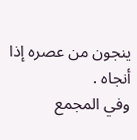ينجون من عصره إذا أنجاه .
وفي المجمع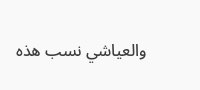والعياشي نسب هذه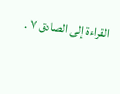القراءة إلى الصادق ٧ .